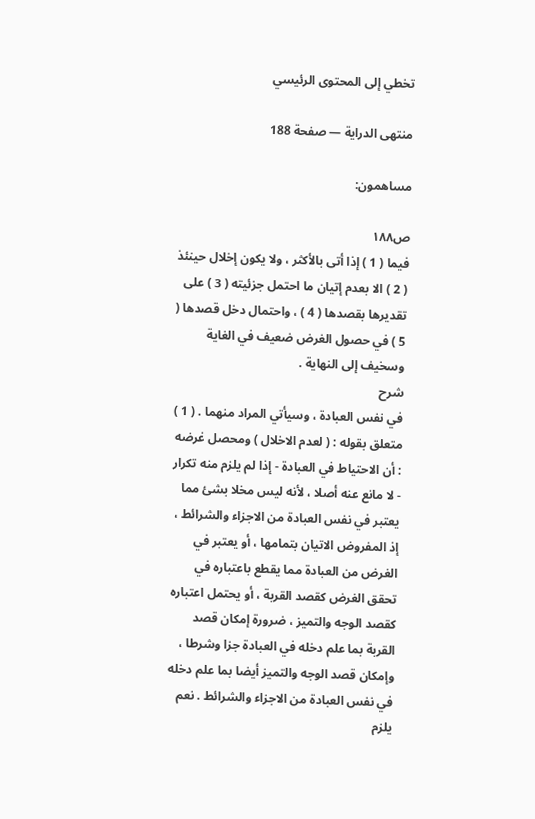تخطي إلى المحتوى الرئيسي

منتهى الدراية — صفحة 188

مساهمون:

ص١٨٨
فيما ( 1 ) إذا أتى بالأكثر ، ولا يكون إخلال حينئذ ( 2 ) الا بعدم إتيان ما احتمل جزئيته ( 3 ) على تقديرها بقصدها ( 4 ) ، واحتمال دخل قصدها ( 5 ) في حصول الغرض ضعيف في الغاية وسخيف إلى النهاية .
شرح
في نفس العبادة ، وسيأتي المراد منهما . ( 1 ) متعلق بقوله : ( لعدم الاخلال ) ومحصل غرضه : أن الاحتياط في العبادة - إذا لم يلزم منه تكرار - لا مانع عنه أصلا ، لأنه ليس مخلا بشئ مما يعتبر في نفس العبادة من الاجزاء والشرائط ، إذ المفروض الاتيان بتمامها ، أو يعتبر في الغرض من العبادة مما يقطع باعتباره في تحقق الغرض كقصد القربة ، أو يحتمل اعتباره كقصد الوجه والتميز ، ضرورة إمكان قصد القربة بما علم دخله في العبادة جزا وشرطا ، وإمكان قصد الوجه والتميز أيضا بما علم دخله في نفس العبادة من الاجزاء والشرائط . نعم يلزم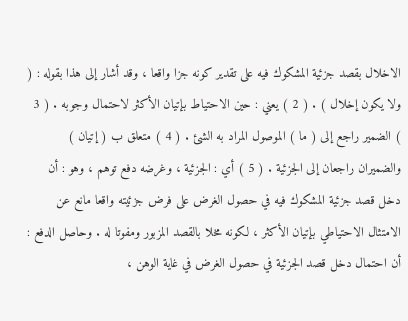الاخلال بقصد جزئية المشكوك فيه على تقدير كونه جزا واقعا ، وقد أشار إلى هذا بقوله : ( ولا يكون إخلال ) . ( 2 ) يعني : حين الاحتياط بإتيان الأكثر لاحتمال وجوبه . ( 3 ) الضمير راجع إلى ( ما ) الموصول المراد به الشئ . ( 4 ) متعلق ب ( إتيان ) والضميران راجعان إلى الجزئية . ( 5 ) أي : الجزئية ، وغرضه دفع توهم ، وهو : أن دخل قصد جزئية المشكوك فيه في حصول الغرض على فرض جزئيته واقعا مانع عن الامتثال الاحتياطي بإتيان الأكثر ، لكونه مخلا بالقصد المزبور ومفوتا له . وحاصل الدفع : أن احتمال دخل قصد الجزئية في حصول الغرض في غاية الوهن ،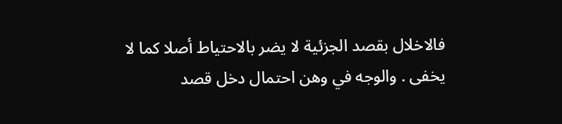فالاخلال بقصد الجزئية لا يضر بالاحتياط أصلا كما لا يخفى . والوجه في وهن احتمال دخل قصد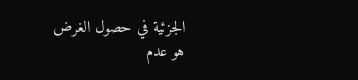الجزئية في حصول الغرض هو عدم